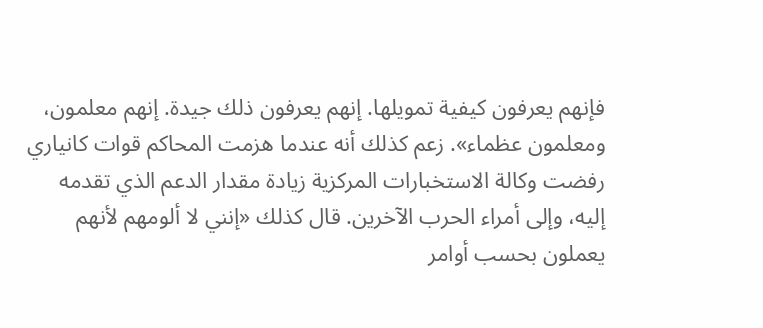فإنهم يعرفون كيفية تمويلها. إنهم يعرفون ذلك جيدة. إنهم معلمون، ومعلمون عظماء». زعم كذلك أنه عندما هزمت المحاكم قوات کانياري رفضت وكالة الاستخبارات المركزية زيادة مقدار الدعم الذي تقدمه إليه، وإلى أمراء الحرب الآخرين. قال كذلك «إنني لا ألومهم لأنهم يعملون بحسب أوامر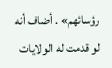رؤسائهم» . أضاف أنه لو قدمت له الولايات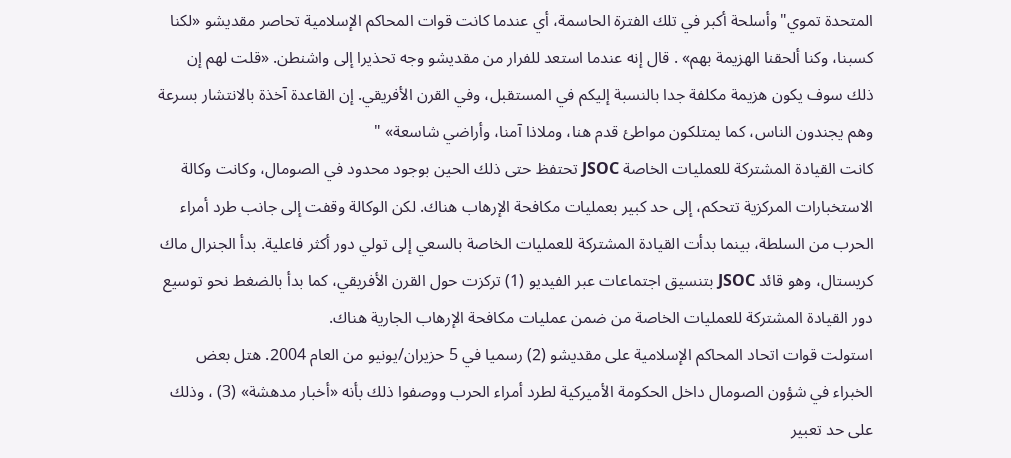المتحدة تموي"وأسلحة أكبر في تلك الفترة الحاسمة، أي عندما كانت قوات المحاكم الإسلامية تحاصر مقديشو «لکنا كسبنا، وكنا ألحقنا الهزيمة بهم» . قال إنه عندما استعد للفرار من مقديشو وجه تحذيرا إلى واشنطن. «قلت لهم إن ذلك سوف يكون هزيمة مكلفة جدا بالنسبة إليكم في المستقبل، وفي القرن الأفريقي. إن القاعدة آخذة بالانتشار بسرعة وهم يجندون الناس، كما يمتلكون مواطئ قدم هنا، وملاذا آمنا، وأراضي شاسعة» "
كانت القيادة المشتركة للعمليات الخاصة JSOC تحتفظ حتى ذلك الحين بوجود محدود في الصومال، وكانت وكالة الاستخبارات المركزية تتحكم، إلى حد كبير بعمليات مكافحة الإرهاب هناك. لكن الوكالة وقفت إلى جانب طرد أمراء الحرب من السلطة، بينما بدأت القيادة المشتركة للعمليات الخاصة بالسعي إلى تولي دور أكثر فاعلية. بدأ الجنرال ماك کريستال، وهو قائد JSOC بتنسيق اجتماعات عبر الفيديو (1) تركزت حول القرن الأفريقي، كما بدأ بالضغط نحو توسيع دور القيادة المشتركة للعمليات الخاصة من ضمن عمليات مكافحة الإرهاب الجارية هناك.
استولت قوات اتحاد المحاكم الإسلامية على مقديشو (2) رسميا في 5 حزيران/يونيو من العام 2004. هتل بعض الخبراء في شؤون الصومال داخل الحكومة الأميركية لطرد أمراء الحرب ووصفوا ذلك بأنه «أخبار مدهشة» (3) ، وذلك على حد تعبير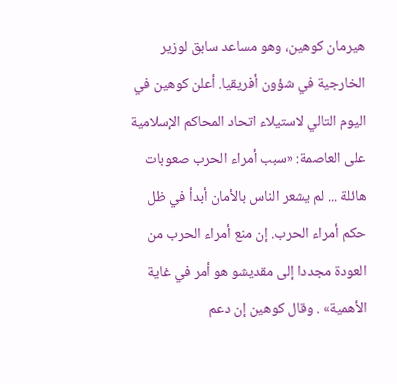هيرمان كوهين، وهو مساعد سابق لوزير الخارجية في شؤون أفريقيا. أعلن كوهين في اليوم التالي لاستيلاء اتحاد المحاكم الإسلامية على العاصمة: «سبب أمراء الحرب صعوبات هائلة ... لم يشعر الناس بالأمان أبدأ في ظل حكم أمراء الحرب. إن منع أمراء الحرب من العودة مجددا إلى مقديشو هو أمر في غاية الأهمية» . وقال كوهين إن دعم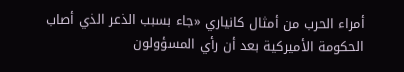أمراء الحرب من أمثال کانياري «جاء بسبب الذعر الذي أصاب الحكومة الأميركية بعد أن رأي المسؤولون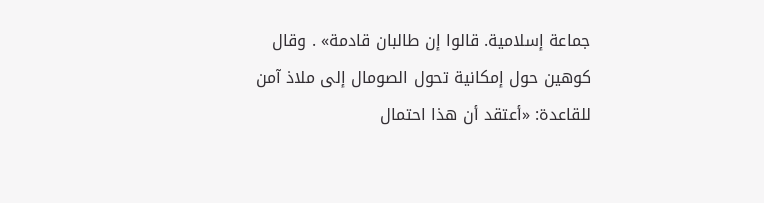جماعة إسلامية. قالوا إن طالبان قادمة» . وقال كوهين حول إمكانية تحول الصومال إلى ملاذ آمن للقاعدة: «أعتقد أن هذا احتمال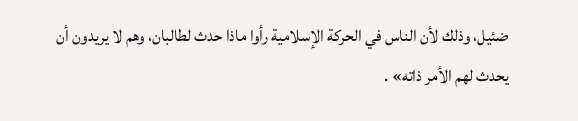ضئيل، وذلك لأن الناس في الحركة الإسلامية رأوا ماذا حدث لطالبان، وهم لا يريدون أن يحدث لهم الأمر ذاته» .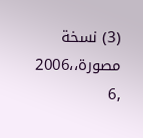(3) نسخة مصورة،،2006 ,6